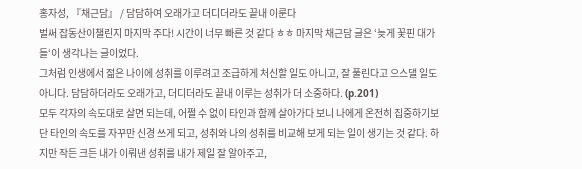홍자성, 『채근담』 / 담담하여 오래가고 더디더라도 끝내 이룬다
벌써 잡동산이챌린지 마지막 주다! 시간이 너무 빠른 것 같다 ㅎㅎ 마지막 채근담 글은 ‘늦게 꽃핀 대가들‘이 생각나는 글이었다.
그처럼 인생에서 젊은 나이에 성취를 이루려고 조급하게 처신할 일도 아니고, 잘 풀린다고 으스댈 일도 아니다. 담담하더라도 오래가고, 더디더라도 끝내 이루는 성취가 더 소중하다. (p.201)
모두 각자의 속도대로 살면 되는데, 어쩔 수 없이 타인과 함께 살아가다 보니 나에게 온전히 집중하기보단 타인의 속도를 자꾸만 신경 쓰게 되고, 성취와 나의 성취를 비교해 보게 되는 일이 생기는 것 같다. 하지만 작든 크든 내가 이뤄낸 성취를 내가 제일 잘 알아주고,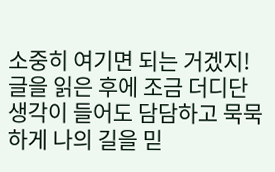소중히 여기면 되는 거겠지! 글을 읽은 후에 조금 더디단 생각이 들어도 담담하고 묵묵하게 나의 길을 믿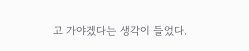고 가야겠다는 생각이 들었다.